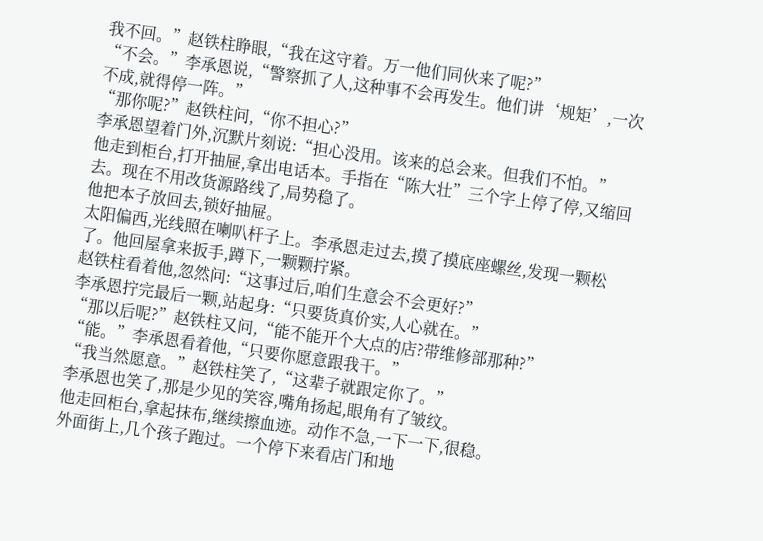我不回。”赵铁柱睁眼,“我在这守着。万一他们同伙来了呢?”
“不会。”李承恩说,“警察抓了人,这种事不会再发生。他们讲‘规矩’,一次不成,就得停一阵。”
“那你呢?”赵铁柱问,“你不担心?”
李承恩望着门外,沉默片刻说:“担心没用。该来的总会来。但我们不怕。”
他走到柜台,打开抽屉,拿出电话本。手指在“陈大壮”三个字上停了停,又缩回去。现在不用改货源路线了,局势稳了。
他把本子放回去,锁好抽屉。
太阳偏西,光线照在喇叭杆子上。李承恩走过去,摸了摸底座螺丝,发现一颗松了。他回屋拿来扳手,蹲下,一颗颗拧紧。
赵铁柱看着他,忽然问:“这事过后,咱们生意会不会更好?”
李承恩拧完最后一颗,站起身:“只要货真价实,人心就在。”
“那以后呢?”赵铁柱又问,“能不能开个大点的店?带维修部那种?”
“能。”李承恩看着他,“只要你愿意跟我干。”
“我当然愿意。”赵铁柱笑了,“这辈子就跟定你了。”
李承恩也笑了,那是少见的笑容,嘴角扬起,眼角有了皱纹。
他走回柜台,拿起抹布,继续擦血迹。动作不急,一下一下,很稳。
外面街上,几个孩子跑过。一个停下来看店门和地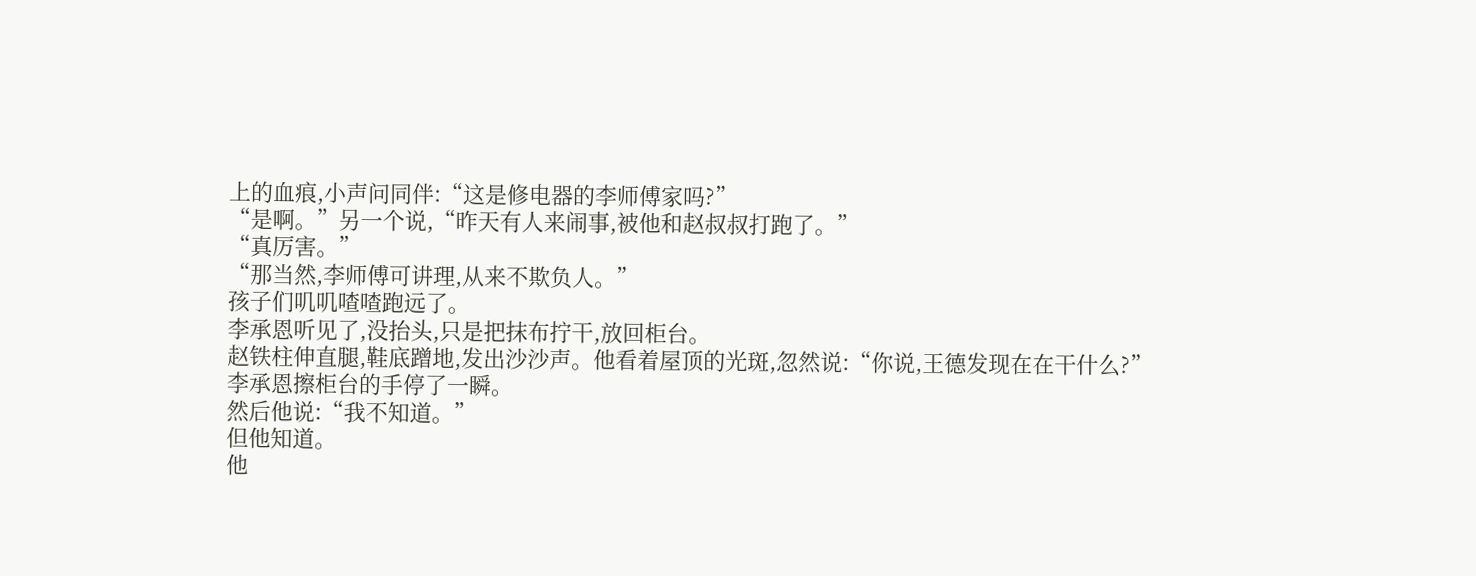上的血痕,小声问同伴:“这是修电器的李师傅家吗?”
“是啊。”另一个说,“昨天有人来闹事,被他和赵叔叔打跑了。”
“真厉害。”
“那当然,李师傅可讲理,从来不欺负人。”
孩子们叽叽喳喳跑远了。
李承恩听见了,没抬头,只是把抹布拧干,放回柜台。
赵铁柱伸直腿,鞋底蹭地,发出沙沙声。他看着屋顶的光斑,忽然说:“你说,王德发现在在干什么?”
李承恩擦柜台的手停了一瞬。
然后他说:“我不知道。”
但他知道。
他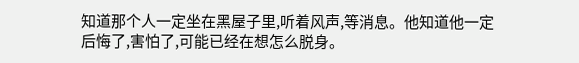知道那个人一定坐在黑屋子里,听着风声,等消息。他知道他一定后悔了,害怕了,可能已经在想怎么脱身。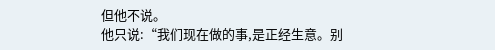但他不说。
他只说:“我们现在做的事,是正经生意。别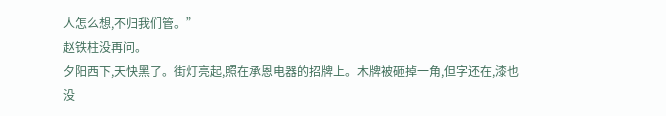人怎么想,不归我们管。”
赵铁柱没再问。
夕阳西下,天快黑了。街灯亮起,照在承恩电器的招牌上。木牌被砸掉一角,但字还在,漆也没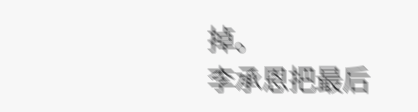掉。
李承恩把最后